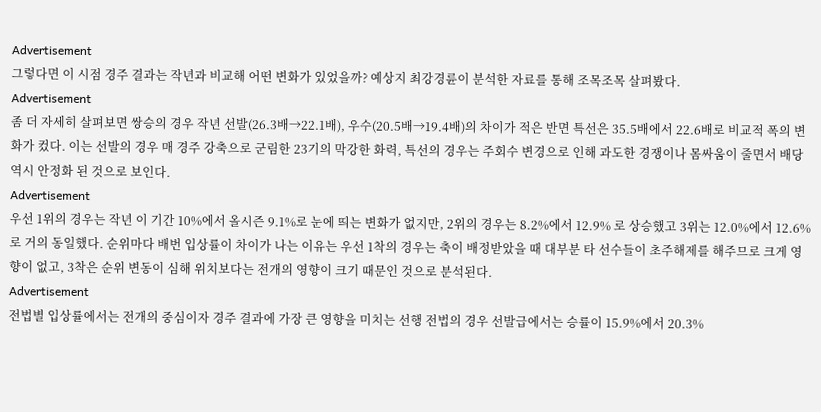Advertisement
그렇다면 이 시점 경주 결과는 작년과 비교해 어떤 변화가 있었을까? 예상지 최강경륜이 분석한 자료를 통해 조목조목 살펴봤다.
Advertisement
좀 더 자세히 살펴보면 쌍승의 경우 작년 선발(26.3배→22.1배), 우수(20.5배→19.4배)의 차이가 적은 반면 특선은 35.5배에서 22.6배로 비교적 폭의 변화가 컸다. 이는 선발의 경우 매 경주 강축으로 군림한 23기의 막강한 화력, 특선의 경우는 주회수 변경으로 인해 과도한 경쟁이나 몸싸움이 줄면서 배당 역시 안정화 된 것으로 보인다.
Advertisement
우선 1위의 경우는 작년 이 기간 10%에서 올시즌 9.1%로 눈에 띄는 변화가 없지만, 2위의 경우는 8.2%에서 12.9% 로 상승했고 3위는 12.0%에서 12.6%로 거의 동일했다. 순위마다 배번 입상률이 차이가 나는 이유는 우선 1착의 경우는 축이 배정받았을 때 대부분 타 선수들이 초주해제를 해주므로 크게 영향이 없고, 3착은 순위 변동이 심해 위치보다는 전개의 영향이 크기 때문인 것으로 분석된다.
Advertisement
전법별 입상률에서는 전개의 중심이자 경주 결과에 가장 큰 영향을 미치는 선행 전법의 경우 선발급에서는 승률이 15.9%에서 20.3%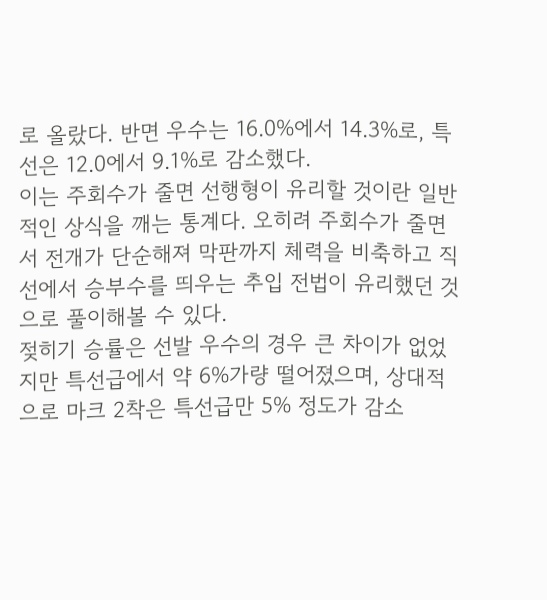로 올랐다. 반면 우수는 16.0%에서 14.3%로, 특선은 12.0에서 9.1%로 감소했다.
이는 주회수가 줄면 선행형이 유리할 것이란 일반적인 상식을 깨는 통계다. 오히려 주회수가 줄면서 전개가 단순해져 막판까지 체력을 비축하고 직선에서 승부수를 띄우는 추입 전법이 유리했던 것으로 풀이해볼 수 있다.
젖히기 승률은 선발 우수의 경우 큰 차이가 없었지만 특선급에서 약 6%가량 떨어졌으며, 상대적으로 마크 2착은 특선급만 5% 정도가 감소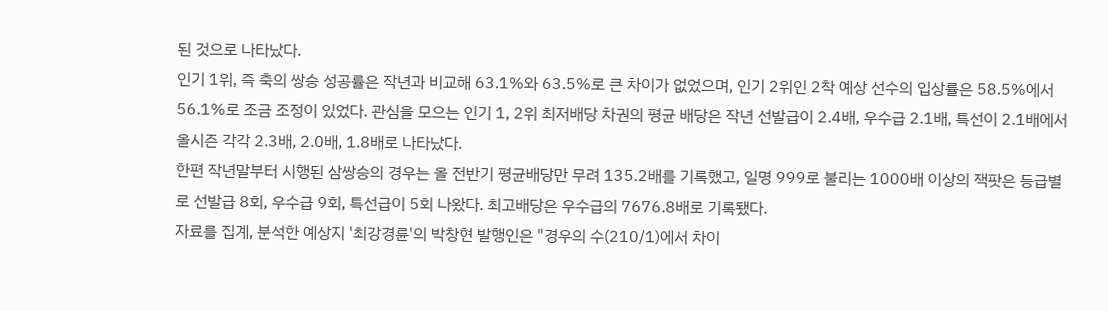된 것으로 나타났다.
인기 1위, 즉 축의 쌍승 성공률은 작년과 비교해 63.1%와 63.5%로 큰 차이가 없었으며, 인기 2위인 2착 예상 선수의 입상률은 58.5%에서 56.1%로 조금 조정이 있었다. 관심을 모으는 인기 1, 2위 최저배당 차권의 평균 배당은 작년 선발급이 2.4배, 우수급 2.1배, 특선이 2.1배에서 올시즌 각각 2.3배, 2.0배, 1.8배로 나타났다.
한편 작년말부터 시행된 삼쌍승의 경우는 올 전반기 평균배당만 무려 135.2배를 기록했고, 일명 999로 불리는 1000배 이상의 잭팟은 등급별로 선발급 8회, 우수급 9회, 특선급이 5회 나왔다. 최고배당은 우수급의 7676.8배로 기록됐다.
자료를 집계, 분석한 예상지 '최강경륜'의 박창현 발행인은 "경우의 수(210/1)에서 차이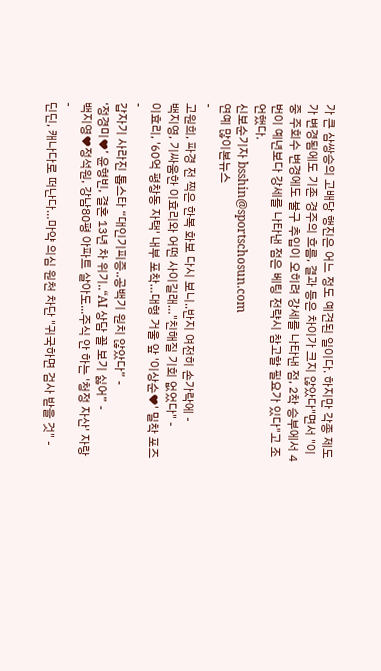가 큰 삼쌍승의 고배당 행진은 어느 정도 예견된 일이다. 하지만 각종 제도가 변경됨에도 기존 경주의 흐름, 결과 등은 차이가 크지 않았다"면서 "이중 주회수 변경에도 불구 추입이 오히려 강세를 나타낸 점, 2착 승부에서 4번이 예년보다 강세를 나타낸 점은 베팅 전략시 참고할 필요가 있다"고 조언했다.
신보순기자 bsshin@sportschosun.com
연예 많이본뉴스
-
고원희, 파경 전 찍은 한복 화보 다시 보니..반지 여전히 손가락에 -
백지영, 기싸움한 이효리와 어떤 사이길래…"친해질 기회 없었다" -
이효리, '60억 평창동 자택' 내부 포착…대형 거울 앞 '이상순♥' 밀착 포즈 -
갑자기 사라진 톱스타 “대인기피증..공백기 원치 않았다” -
‘정경미♥’ 윤형빈, 결혼 13년 차 위기..“AI 상담 꼴 보기 싫어” -
백지영♥정석원, 강남80평 아파트 살아도...주식 안 하는 '청정 자산' 자랑 -
딘딘, 캐나다로 떠난다…마약 의심 원천 차단 "귀국하면 검사 받을 것" -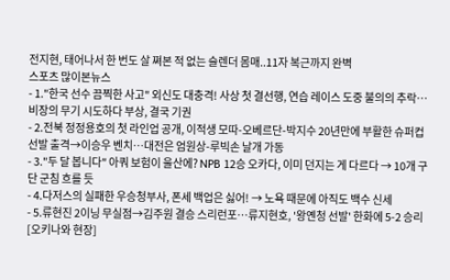전지현, 태어나서 한 번도 살 쪄본 적 없는 슬렌더 몸매..11자 복근까지 완벽
스포츠 많이본뉴스
- 1."한국 선수 끔찍한 사고" 외신도 대충격! 사상 첫 결선행, 연습 레이스 도중 불의의 추락…비장의 무기 시도하다 부상, 결국 기권
- 2.전북 정정용호의 첫 라인업 공개, 이적생 모따-오베르단-박지수 20년만에 부활한 슈퍼컵 선발 출격→이승우 벤치…대전은 엄원상-루빅손 날개 가동
- 3."두 달 봅니다" 아쿼 보험이 울산에? NPB 12승 오카다, 이미 던지는 게 다르다 → 10개 구단 군침 흐를 듯
- 4.다저스의 실패한 우승청부사, 폰세 백업은 싫어! → 노욕 때문에 아직도 백수 신세
- 5.류현진 2이닝 무실점→김주원 결승 스리런포…류지현호, '왕옌청 선발' 한화에 5-2 승리 [오키나와 현장]